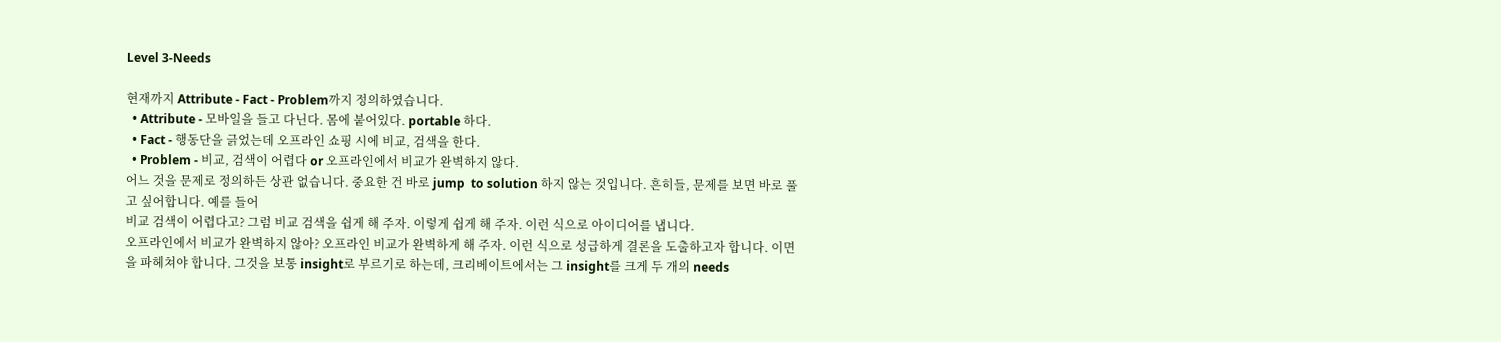Level 3-Needs

현재까지 Attribute - Fact - Problem까지 정의하였습니다.
  • Attribute - 모바일을 들고 다닌다. 몸에 붙어있다. portable 하다.
  • Fact - 행동단을 긁었는데 오프라인 쇼핑 시에 비교, 검색을 한다.
  • Problem - 비교, 검색이 어렵다 or 오프라인에서 비교가 완벽하지 않다.
어느 것을 문제로 정의하든 상관 없습니다. 중요한 건 바로 jump  to solution 하지 않는 것입니다. 흔히들, 문제를 보면 바로 풀고 싶어합니다. 예를 들어
비교 검색이 어렵다고? 그럼 비교 검색을 쉽게 해 주자. 이렇게 쉽게 해 주자. 이런 식으로 아이디어를 냅니다.
오프라인에서 비교가 완벽하지 않아? 오프라인 비교가 완벽하게 해 주자. 이런 식으로 성급하게 결론을 도출하고자 합니다. 이면을 파헤쳐야 합니다. 그것을 보통 insight로 부르기로 하는데, 크리베이트에서는 그 insight를 크게 두 개의 needs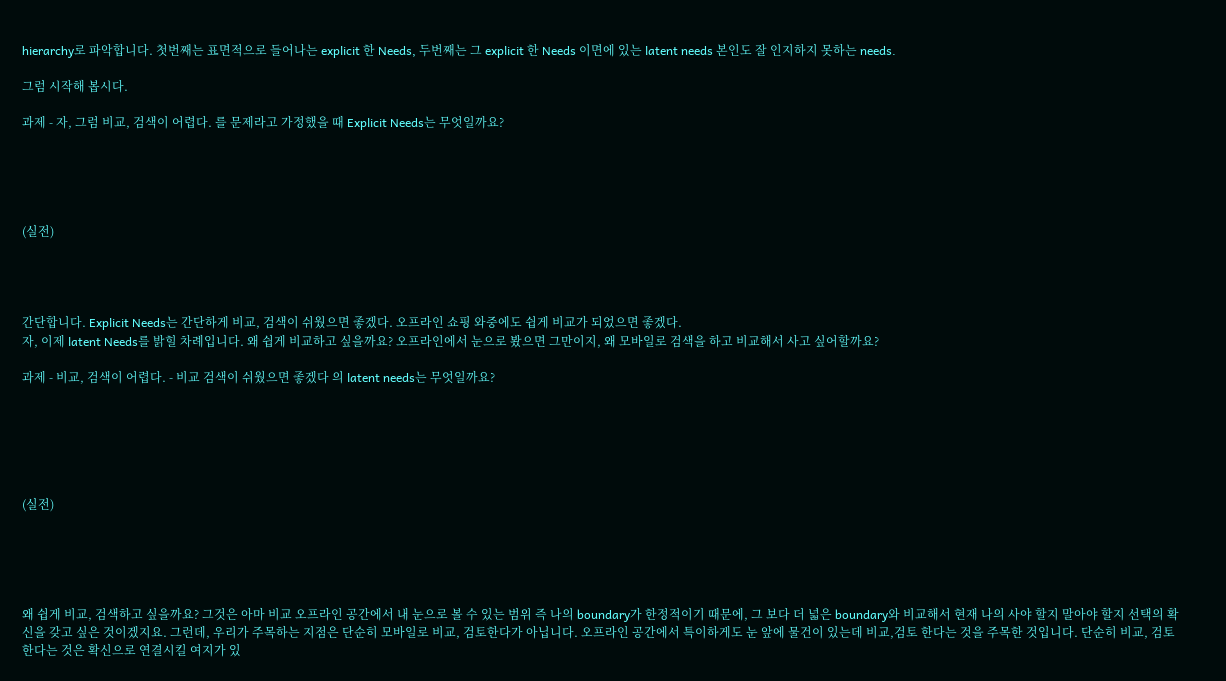hierarchy로 파악합니다. 첫번째는 표면적으로 들어나는 explicit 한 Needs, 두번째는 그 explicit 한 Needs 이면에 있는 latent needs 본인도 잘 인지하지 못하는 needs.

그럼 시작해 봅시다.

과제 - 자, 그럼 비교, 검색이 어렵다. 를 문제라고 가정했을 때 Explicit Needs는 무엇일까요?





(실전)




간단합니다. Explicit Needs는 간단하게 비교, 검색이 쉬웠으면 좋겠다. 오프라인 쇼핑 와중에도 쉽게 비교가 되었으면 좋겠다.
자, 이제 latent Needs를 밝힐 차례입니다. 왜 쉽게 비교하고 싶을까요? 오프라인에서 눈으로 봤으면 그만이지, 왜 모바일로 검색을 하고 비교해서 사고 싶어할까요?

과제 - 비교, 검색이 어렵다. - 비교 검색이 쉬웠으면 좋겠다 의 latent needs는 무엇일까요?






(실전)





왜 쉽게 비교, 검색하고 싶을까요? 그것은 아마 비교 오프라인 공간에서 내 눈으로 볼 수 있는 범위 즉 나의 boundary가 한정적이기 때문에, 그 보다 더 넓은 boundary와 비교해서 현재 나의 사야 할지 말아야 할지 선택의 확신을 갖고 싶은 것이겠지요. 그런데, 우리가 주목하는 지점은 단순히 모바일로 비교, 검토한다가 아닙니다. 오프라인 공간에서 특이하게도 눈 앞에 물건이 있는데 비교,검토 한다는 것을 주목한 것입니다. 단순히 비교, 검토한다는 것은 확신으로 연결시킬 여지가 있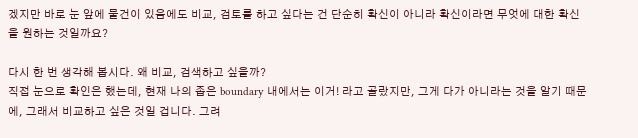겠지만 바로 눈 앞에 물건이 있음에도 비교, 검토를 하고 싶다는 건 단순히 확신이 아니라 확신이라면 무엇에 대한 확신을 원하는 것일까요?

다시 한 번 생각해 봅시다. 왜 비교, 검색하고 싶을까?
직접 눈으로 확인은 했는데, 현재 나의 좁은 boundary 내에서는 이거! 라고 골랐지만, 그게 다가 아니라는 것을 알기 때문에, 그래서 비교하고 싶은 것일 겁니다. 그려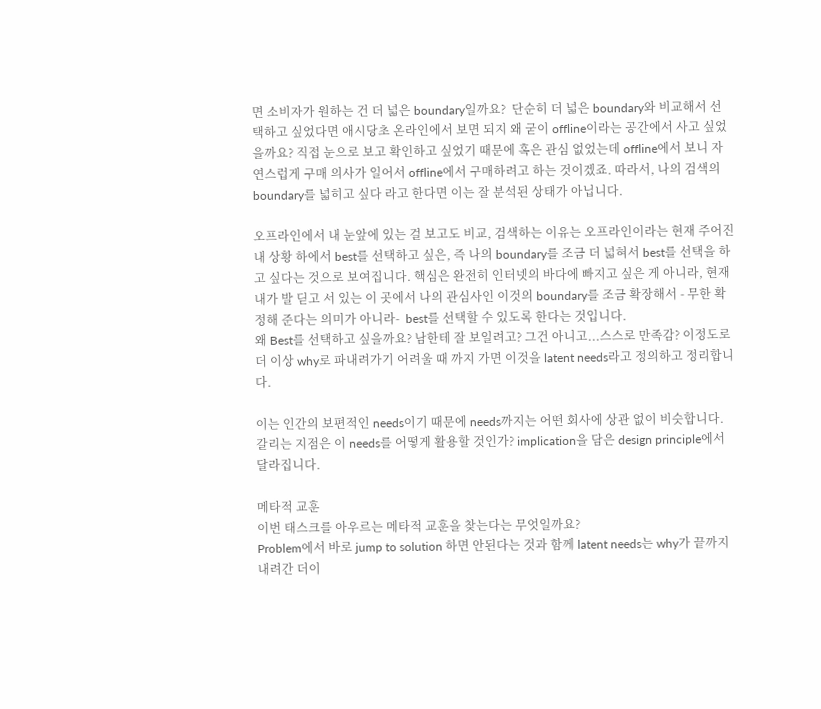면 소비자가 원하는 건 더 넓은 boundary일까요?  단순히 더 넓은 boundary와 비교해서 선택하고 싶었다면 애시당초 온라인에서 보면 되지 왜 굳이 offline이라는 공간에서 사고 싶었을까요? 직접 눈으로 보고 확인하고 싶었기 때문에 혹은 관심 없었는데 offline에서 보니 자연스럽게 구매 의사가 일어서 offline에서 구매하려고 하는 것이겠죠. 따라서, 나의 검색의 boundary를 넓히고 싶다 라고 한다면 이는 잘 분석된 상태가 아닙니다.

오프라인에서 내 눈앞에 있는 걸 보고도 비교, 검색하는 이유는 오프라인이라는 현재 주어진 내 상황 하에서 best를 선택하고 싶은, 즉 나의 boundary를 조금 더 넓혀서 best를 선택을 하고 싶다는 것으로 보여집니다. 핵심은 완전히 인터넷의 바다에 빠지고 싶은 게 아니라, 현재 내가 발 딛고 서 있는 이 곳에서 나의 관심사인 이것의 boundary를 조금 확장해서 - 무한 확정해 준다는 의미가 아니라-  best를 선택할 수 있도록 한다는 것입니다.
왜 Best를 선택하고 싶을까요? 남한테 잘 보일려고? 그건 아니고...스스로 만족감? 이정도로 더 이상 why로 파내려가기 어려울 때 까지 가면 이것을 latent needs라고 정의하고 정리합니다.

이는 인간의 보편적인 needs이기 때문에 needs까지는 어떤 회사에 상관 없이 비슷합니다. 갈리는 지점은 이 needs를 어떻게 활용할 것인가? implication을 담은 design principle에서 달라집니다.

메타적 교훈
이번 태스크를 아우르는 메타적 교훈을 찾는다는 무엇일까요?
Problem에서 바로 jump to solution 하면 안된다는 것과 함께 latent needs는 why가 끝까지 내려간 더이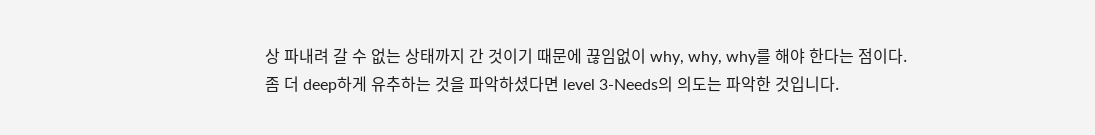상 파내려 갈 수 없는 상태까지 간 것이기 때문에 끊임없이 why, why, why를 해야 한다는 점이다.
좀 더 deep하게 유추하는 것을 파악하셨다면 level 3-Needs의 의도는 파악한 것입니다.